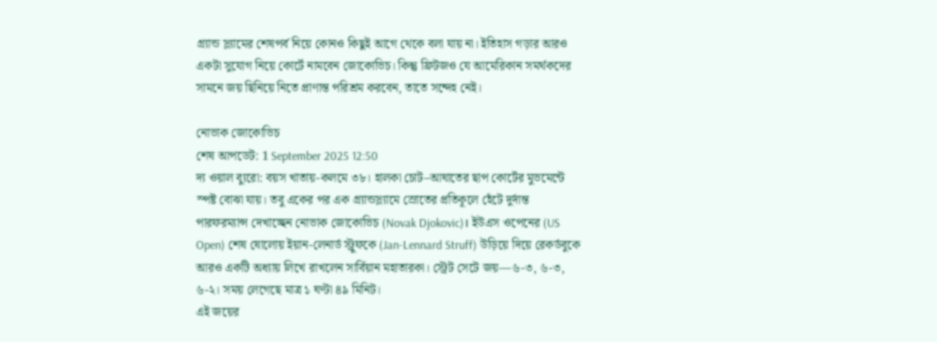গ্র্যান্ড স্ল্যামের শেষপর্ব নিয়ে কোনও কিছুই আগে থেকে বলা যায় না। ইতিহাস গড়ার আরও একটা সুযোগ নিয়ে কোর্টে নামবেন জোকোভিচ। কিন্তু ফ্রিটজও যে আমেরিকান সমর্থকদের সামনে জয় ছিনিয়ে নিতে প্রাণান্ত পরিশ্রম করবেন, তাতে সন্দেহ নেই।

নোভাক জোকোভিচ
শেষ আপডেট: 1 September 2025 12:50
দ্য ওয়াল ব্যুরো: বয়স খাতায়-কলমে ৩৮। হালকা চোট–আঘাতের ছাপ কোর্টের মুভমেন্টে স্পষ্ট বোঝা যায়। তবু একের পর এক গ্র্যান্ডস্ল্যামে স্রোতের প্রতিকূলে হেঁটে দুর্দান্ত পারফরম্যান্স দেখাচ্ছেন নোভাক জোকোভিচ (Novak Djokovic)। ইউএস ওপেনের (US Open) শেষ ষোলোয় ইয়ান-লেনার্ড স্ট্রুফকে (Jan-Lennard Struff) উড়িয়ে দিয়ে রেকর্ডবুকে আরও একটি অধ্যায় লিখে রাখলেন সার্বিয়ান মহাতারকা। স্ট্রেট সেটে জয়—৬-৩, ৬-৩, ৬-২। সময় লেগেছে মাত্র ১ ঘণ্টা ৪৯ মিনিট।
এই জয়ের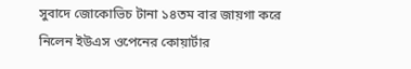সুবাদে জোকোভিচ টানা ১৪তম বার জায়গা করে নিলেন ইউএস ওপেনের কোয়ার্টার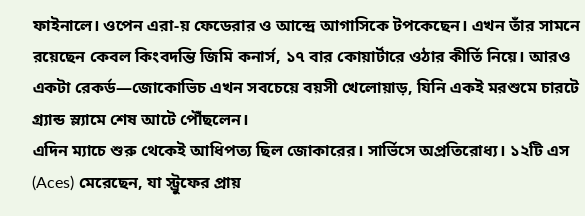ফাইনালে। ওপেন এরা-য় ফেডেরার ও আন্দ্রে আগাসিকে টপকেছেন। এখন তাঁর সামনে রয়েছেন কেবল কিংবদন্তি জিমি কনার্স, ১৭ বার কোয়ার্টারে ওঠার কীর্তি নিয়ে। আরও একটা রেকর্ড—জোকোভিচ এখন সবচেয়ে বয়সী খেলোয়াড়, যিনি একই মরশুমে চারটে গ্র্যান্ড স্ল্যামে শেষ আটে পৌঁছলেন।
এদিন ম্যাচে শুরু থেকেই আধিপত্য ছিল জোকারের। সার্ভিসে অপ্রতিরোধ্য। ১২টি এস (Aces) মেরেছেন, যা স্ট্রুফের প্রায়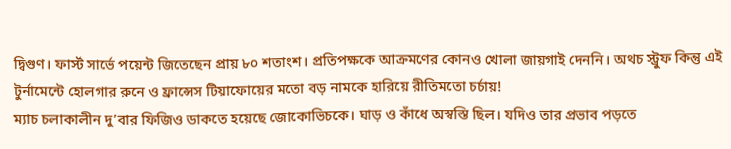দ্বিগুণ। ফার্স্ট সার্ভে পয়েন্ট জিতেছেন প্রায় ৮০ শতাংশ। প্রতিপক্ষকে আক্রমণের কোনও খোলা জায়গাই দেননি। অথচ স্ট্রুফ কিন্তু এই টুর্নামেন্টে হোলগার রুনে ও ফ্রান্সেস টিয়াফোয়ের মতো বড় নামকে হারিয়ে রীতিমতো চর্চায়!
ম্যাচ চলাকালীন দু’বার ফিজিও ডাকতে হয়েছে জোকোভিচকে। ঘাড় ও কাঁধে অস্বস্তি ছিল। যদিও তার প্রভাব পড়তে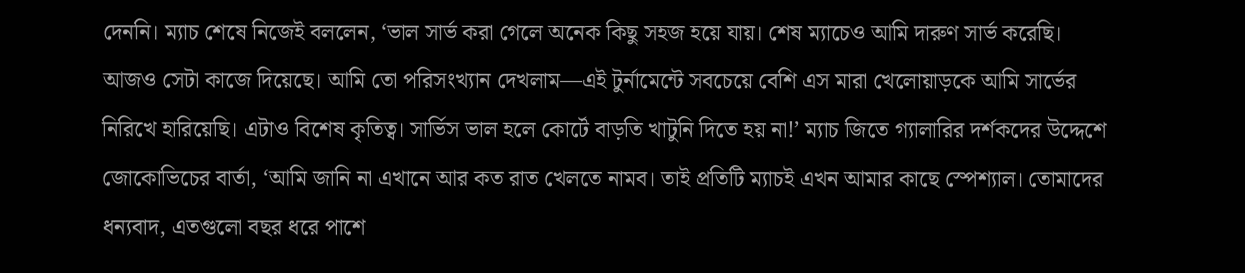দেননি। ম্যাচ শেষে নিজেই বললেন, ‘ভাল সার্ভ করা গেলে অনেক কিছু সহজ হয়ে যায়। শেষ ম্যাচেও আমি দারুণ সার্ভ করেছি। আজও সেটা কাজে দিয়েছে। আমি তো পরিসংখ্যান দেখলাম—এই টুর্নামেন্টে সবচেয়ে বেশি এস মারা খেলোয়াড়কে আমি সার্ভের নিরিখে হারিয়েছি। এটাও বিশেষ কৃতিত্ব। সার্ভিস ভাল হলে কোর্টে বাড়তি খাটুনি দিতে হয় না!’ ম্যাচ জিতে গ্যালারির দর্শকদের উদ্দেশে জোকোভিচের বার্তা, ‘আমি জানি না এখানে আর কত রাত খেলতে নামব। তাই প্রতিটি ম্যাচই এখন আমার কাছে স্পেশ্যাল। তোমাদের ধন্যবাদ, এতগুলো বছর ধরে পাশে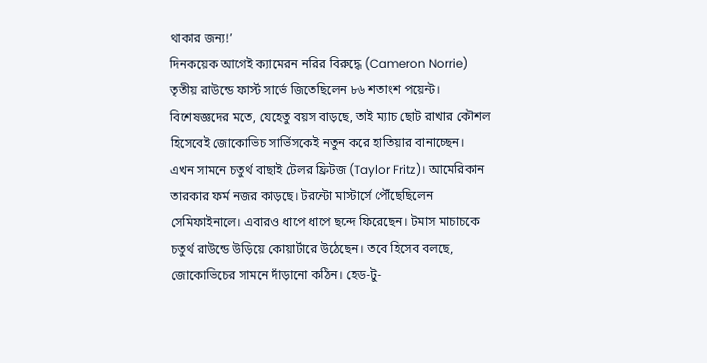থাকার জন্য!’
দিনকয়েক আগেই ক্যামেরন নরির বিরুদ্ধে (Cameron Norrie) তৃতীয় রাউন্ডে ফার্স্ট সার্ভে জিতেছিলেন ৮৬ শতাংশ পয়েন্ট। বিশেষজ্ঞদের মতে, যেহেতু বয়স বাড়ছে, তাই ম্যাচ ছোট রাখার কৌশল হিসেবেই জোকোভিচ সার্ভিসকেই নতুন করে হাতিয়ার বানাচ্ছেন।
এখন সামনে চতুর্থ বাছাই টেলর ফ্রিটজ (Taylor Fritz)। আমেরিকান তারকার ফর্ম নজর কাড়ছে। টরন্টো মাস্টার্সে পৌঁছেছিলেন সেমিফাইনালে। এবারও ধাপে ধাপে ছন্দে ফিরেছেন। টমাস মাচাচকে চতুর্থ রাউন্ডে উড়িয়ে কোয়ার্টারে উঠেছেন। তবে হিসেব বলছে, জোকোভিচের সামনে দাঁড়ানো কঠিন। হেড-টু-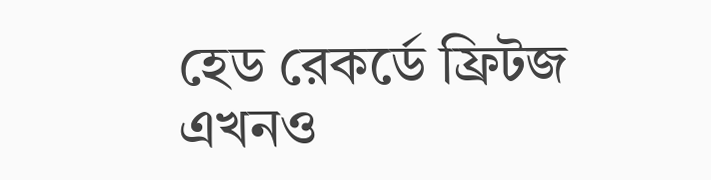হেড রেকর্ডে ফ্রিটজ এখনও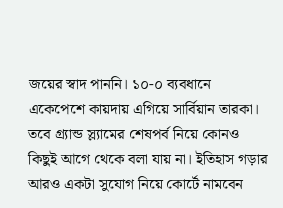জয়ের স্বাদ পাননি। ১০-০ ব্যবধানে একেপেশে কায়দায় এগিয়ে সার্বিয়ান তারকা।
তবে গ্র্যান্ড স্ল্যামের শেষপর্ব নিয়ে কোনও কিছুই আগে থেকে বলা যায় না। ইতিহাস গড়ার আরও একটা সুযোগ নিয়ে কোর্টে নামবেন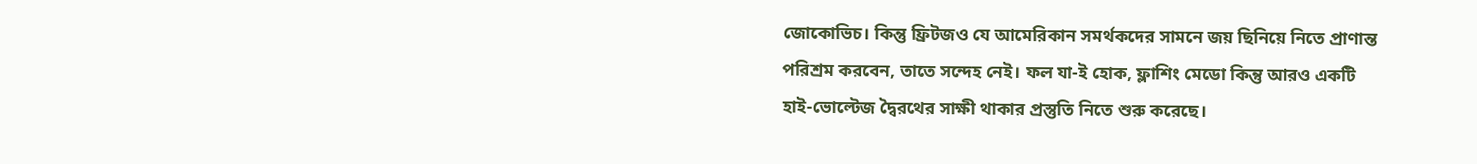জোকোভিচ। কিন্তু ফ্রিটজও যে আমেরিকান সমর্থকদের সামনে জয় ছিনিয়ে নিতে প্রাণান্ত পরিশ্রম করবেন, তাতে সন্দেহ নেই। ফল যা-ই হোক, ফ্লাশিং মেডো কিন্তু আরও একটি হাই-ভোল্টেজ দ্বৈরথের সাক্ষী থাকার প্রস্তুতি নিতে শুরু করেছে।